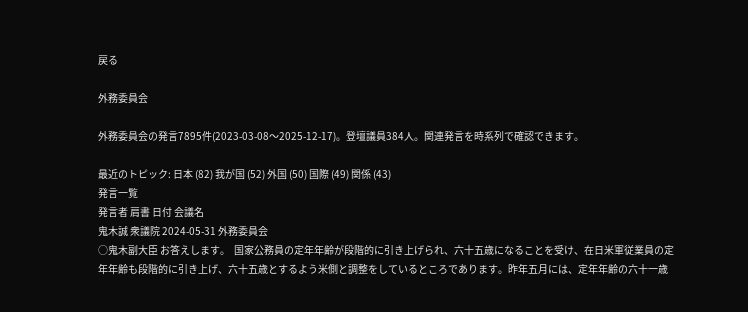戻る

外務委員会

外務委員会の発言7895件(2023-03-08〜2025-12-17)。登壇議員384人。関連発言を時系列で確認できます。

最近のトピック: 日本 (82) 我が国 (52) 外国 (50) 国際 (49) 関係 (43)
発言一覧
発言者 肩書 日付 会議名
鬼木誠 衆議院 2024-05-31 外務委員会
○鬼木副大臣 お答えします。  国家公務員の定年年齢が段階的に引き上げられ、六十五歳になることを受け、在日米軍従業員の定年年齢も段階的に引き上げ、六十五歳とするよう米側と調整をしているところであります。昨年五月には、定年年齢の六十一歳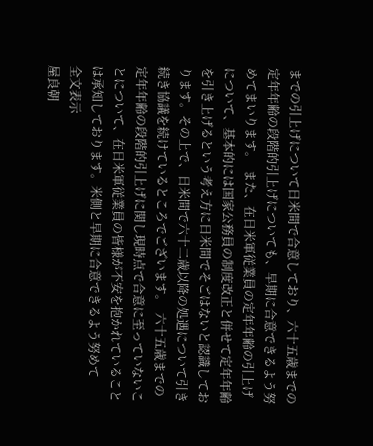までの引上げについて日米間で合意しており、六十五歳までの定年年齢の段階的引上げについても、早期に合意できるよう努めてまいります。  また、在日米軍従業員の定年年齢の引上げについて、基本的には国家公務員の制度改正と併せて定年年齢を引き上げるという考え方に日米間でそごはないと認識しております。その上で、日米間で六十二歳以降の処遇について引き続き協議を続けているところでございます。  六十五歳までの定年年齢の段階的引上げに関し現時点で合意に至っていないことについて、在日米軍従業員の皆様が不安を抱かれていることは承知しております。米側と早期に合意できるよう努めて
全文表示
屋良朝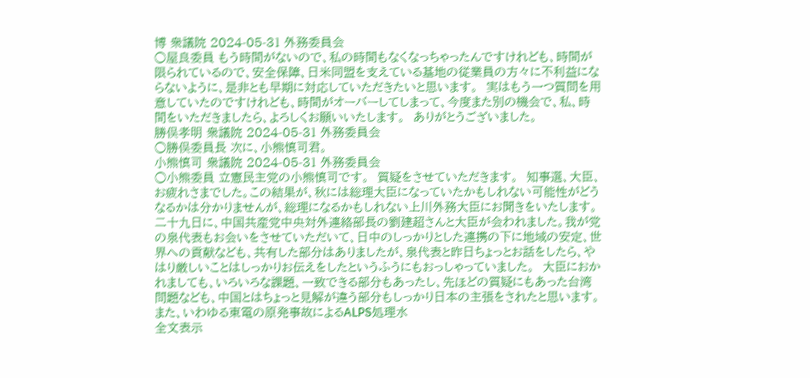博 衆議院 2024-05-31 外務委員会
○屋良委員 もう時間がないので、私の時間もなくなっちゃったんですけれども、時間が限られているので、安全保障、日米同盟を支えている基地の従業員の方々に不利益にならないように、是非とも早期に対応していただきたいと思います。  実はもう一つ質問を用意していたのですけれども、時間がオーバーしてしまって、今度また別の機会で、私、時間をいただきましたら、よろしくお願いいたします。  ありがとうございました。
勝俣孝明 衆議院 2024-05-31 外務委員会
○勝俣委員長 次に、小熊慎司君。
小熊慎司 衆議院 2024-05-31 外務委員会
○小熊委員 立憲民主党の小熊慎司です。  質疑をさせていただきます。  知事選、大臣、お疲れさまでした。この結果が、秋には総理大臣になっていたかもしれない可能性がどうなるかは分かりませんが、総理になるかもしれない上川外務大臣にお聞きをいたします。  二十九日に、中国共産党中央対外連絡部長の劉建超さんと大臣が会われました。我が党の泉代表もお会いをさせていただいて、日中のしっかりとした連携の下に地域の安定、世界への貢献なども、共有した部分はありましたが、泉代表と昨日ちょっとお話をしたら、やはり厳しいことはしっかりお伝えをしたというふうにもおっしゃっていました。  大臣におかれましても、いろいろな課題、一致できる部分もあったし、先ほどの質疑にもあった台湾問題なども、中国とはちょっと見解が違う部分もしっかり日本の主張をされたと思います。  また、いわゆる東電の原発事故によるALPS処理水
全文表示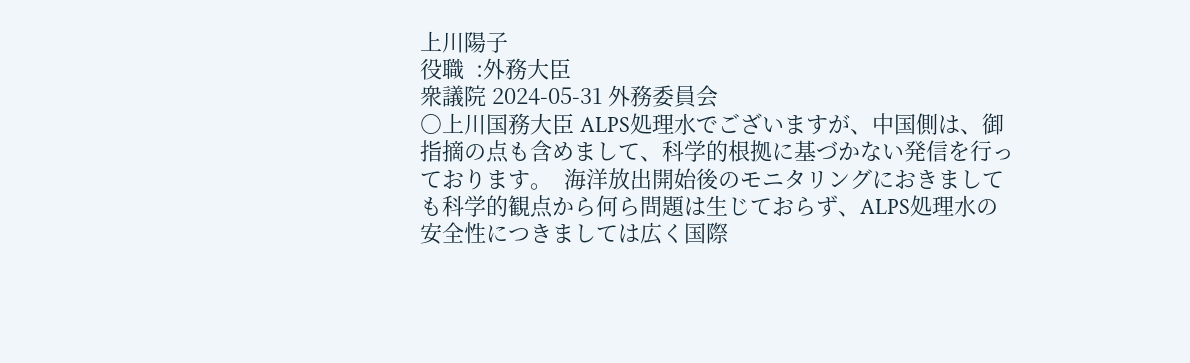上川陽子
役職  :外務大臣
衆議院 2024-05-31 外務委員会
○上川国務大臣 ALPS処理水でございますが、中国側は、御指摘の点も含めまして、科学的根拠に基づかない発信を行っております。  海洋放出開始後のモニタリングにおきましても科学的観点から何ら問題は生じておらず、ALPS処理水の安全性につきましては広く国際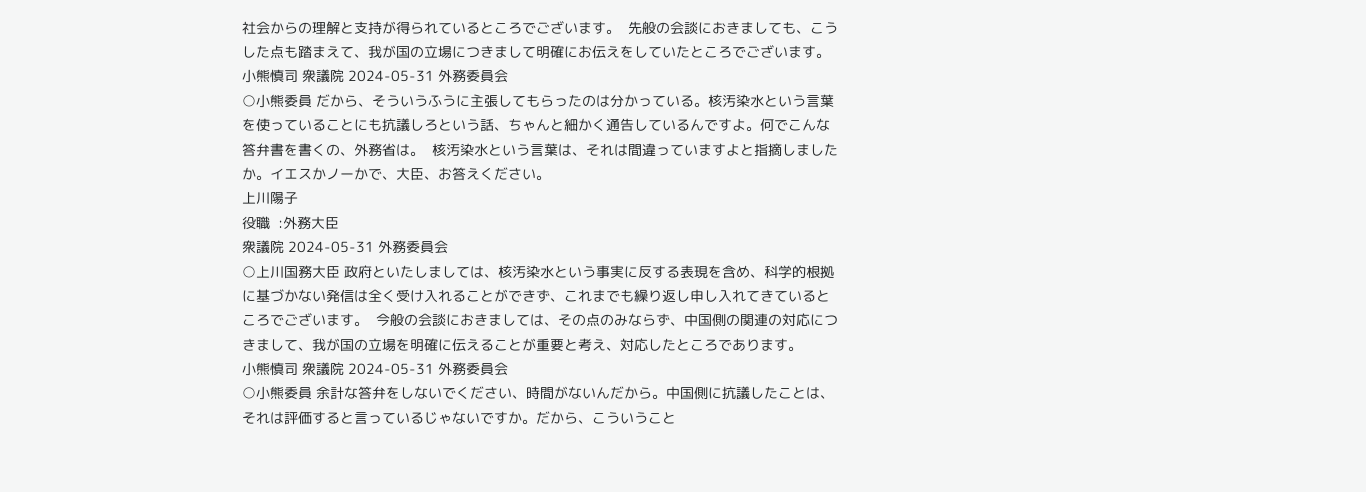社会からの理解と支持が得られているところでございます。  先般の会談におきましても、こうした点も踏まえて、我が国の立場につきまして明確にお伝えをしていたところでございます。
小熊慎司 衆議院 2024-05-31 外務委員会
○小熊委員 だから、そういうふうに主張してもらったのは分かっている。核汚染水という言葉を使っていることにも抗議しろという話、ちゃんと細かく通告しているんですよ。何でこんな答弁書を書くの、外務省は。  核汚染水という言葉は、それは間違っていますよと指摘しましたか。イエスかノーかで、大臣、お答えください。
上川陽子
役職  :外務大臣
衆議院 2024-05-31 外務委員会
○上川国務大臣 政府といたしましては、核汚染水という事実に反する表現を含め、科学的根拠に基づかない発信は全く受け入れることができず、これまでも繰り返し申し入れてきているところでございます。  今般の会談におきましては、その点のみならず、中国側の関連の対応につきまして、我が国の立場を明確に伝えることが重要と考え、対応したところであります。
小熊慎司 衆議院 2024-05-31 外務委員会
○小熊委員 余計な答弁をしないでください、時間がないんだから。中国側に抗議したことは、それは評価すると言っているじゃないですか。だから、こういうこと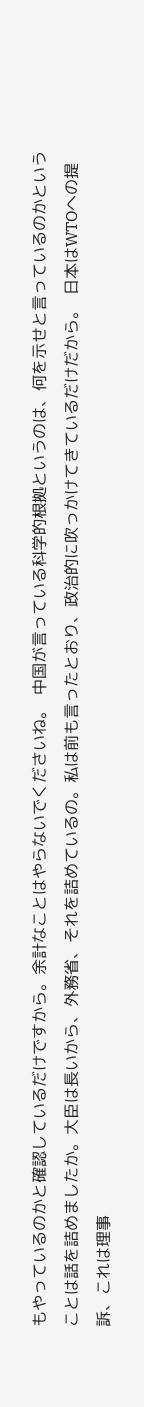もやっているのかと確認しているだけですから。余計なことはやらないでくださいね。  中国が言っている科学的根拠というのは、何を示せと言っているのかということは話を詰めましたか。大臣は長いから、外務省、それを詰めているの。私は前も言ったとおり、政治的に吹っかけてきているだけだから。  日本はWTOへの提訴、これは理事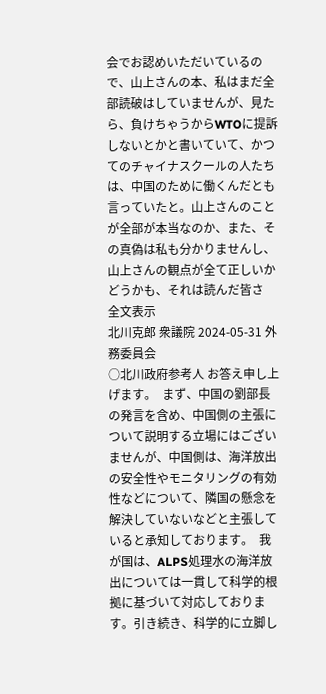会でお認めいただいているので、山上さんの本、私はまだ全部読破はしていませんが、見たら、負けちゃうからWTOに提訴しないとかと書いていて、かつてのチャイナスクールの人たちは、中国のために働くんだとも言っていたと。山上さんのことが全部が本当なのか、また、その真偽は私も分かりませんし、山上さんの観点が全て正しいかどうかも、それは読んだ皆さ
全文表示
北川克郎 衆議院 2024-05-31 外務委員会
○北川政府参考人 お答え申し上げます。  まず、中国の劉部長の発言を含め、中国側の主張について説明する立場にはございませんが、中国側は、海洋放出の安全性やモニタリングの有効性などについて、隣国の懸念を解決していないなどと主張していると承知しております。  我が国は、ALPS処理水の海洋放出については一貫して科学的根拠に基づいて対応しております。引き続き、科学的に立脚し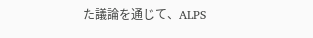た議論を通じて、ALPS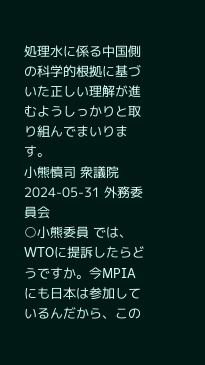処理水に係る中国側の科学的根拠に基づいた正しい理解が進むようしっかりと取り組んでまいります。
小熊慎司 衆議院 2024-05-31 外務委員会
○小熊委員 では、WTOに提訴したらどうですか。今MPIAにも日本は参加しているんだから、この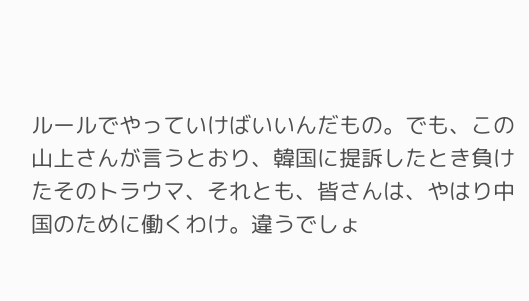ルールでやっていけばいいんだもの。でも、この山上さんが言うとおり、韓国に提訴したとき負けたそのトラウマ、それとも、皆さんは、やはり中国のために働くわけ。違うでしょ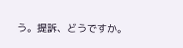う。提訴、どうですか。